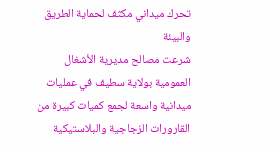تحرك ميداني مكثف لحماية الطريق والبيئة
شرعت مصالح مديرية الأشغال العمومية بولاية سطيف في عمليات ميدانية واسعة لجمع كميات كبيرة من القارورات الزجاجية والبلاستيكية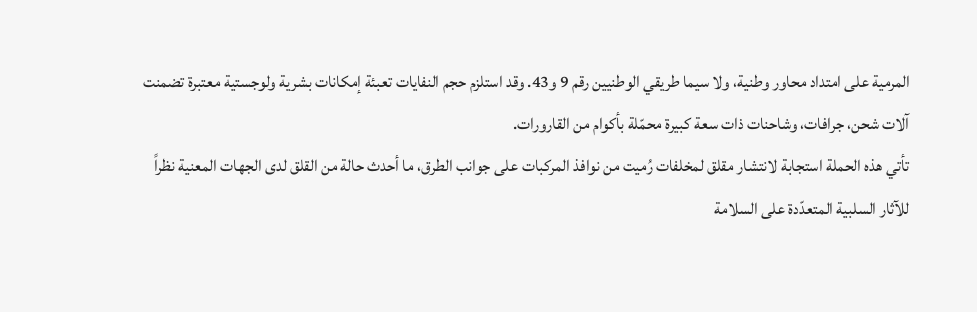المرمية على امتداد محاور وطنية، ولا سيما طريقي الوطنيين رقم 9 و43. وقد استلزم حجم النفايات تعبئة إمكانات بشرية ولوجستية معتبرة تضمنت آلات شحن، جرافات، وشاحنات ذات سعة كبيرة محمّلة بأكوام من القارورات.
تأتي هذه الحملة استجابة لانتشار مقلق لمخلفات رُميت من نوافذ المركبات على جوانب الطرق، ما أحدث حالة من القلق لدى الجهات المعنية نظراً للآثار السلبية المتعدّدة على السلامة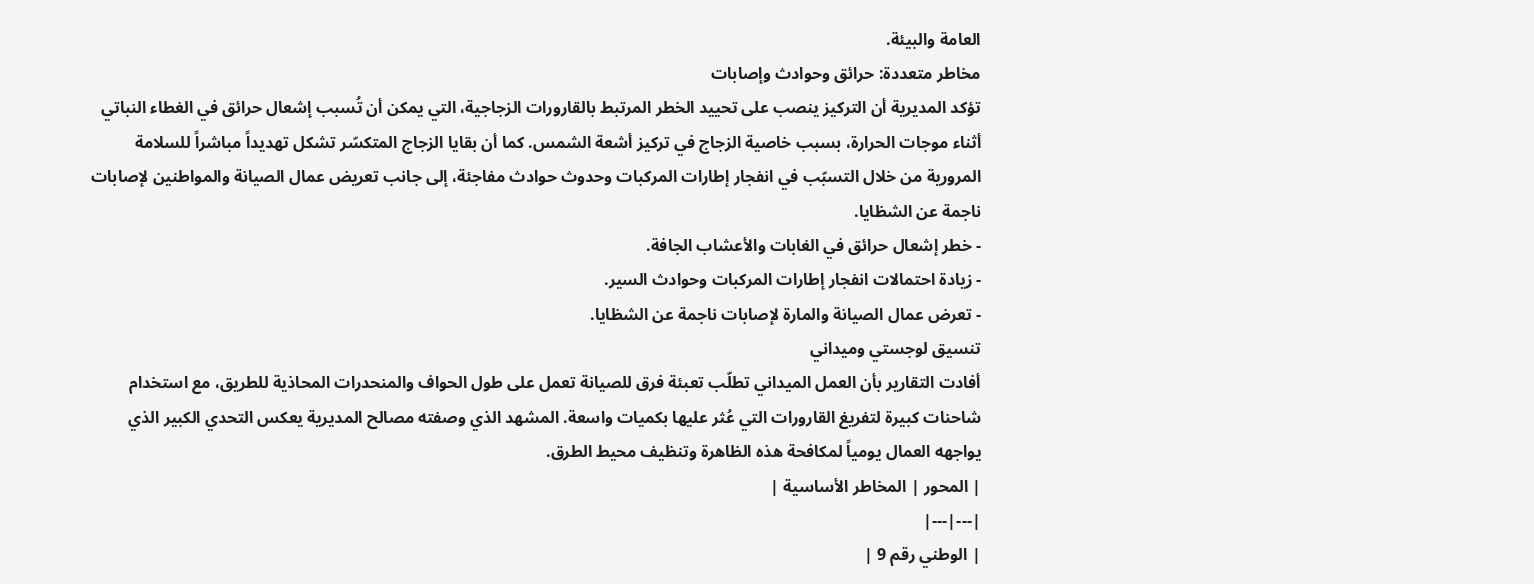العامة والبيئة.
مخاطر متعددة: حرائق وحوادث وإصابات
تؤكد المديرية أن التركيز ينصب على تحييد الخطر المرتبط بالقارورات الزجاجية، التي يمكن أن تُسبب إشعال حرائق في الغطاء النباتي أثناء موجات الحرارة، بسبب خاصية الزجاج في تركيز أشعة الشمس. كما أن بقايا الزجاج المتكسّر تشكل تهديداً مباشراً للسلامة المرورية من خلال التسبّب في انفجار إطارات المركبات وحدوث حوادث مفاجئة، إلى جانب تعريض عمال الصيانة والمواطنين لإصابات ناجمة عن الشظايا.
- خطر إشعال حرائق في الغابات والأعشاب الجافة.
- زيادة احتمالات انفجار إطارات المركبات وحوادث السير.
- تعرض عمال الصيانة والمارة لإصابات ناجمة عن الشظايا.
تنسيق لوجستي وميداني
أفادت التقارير بأن العمل الميداني تطلّب تعبئة فرق للصيانة تعمل على طول الحواف والمنحدرات المحاذية للطريق، مع استخدام شاحنات كبيرة لتفريغ القارورات التي عُثر عليها بكميات واسعة. المشهد الذي وصفته مصالح المديرية يعكس التحدي الكبير الذي يواجهه العمال يومياً لمكافحة هذه الظاهرة وتنظيف محيط الطرق.
| المحور | المخاطر الأساسية |
|---|---|
| الوطني رقم 9 |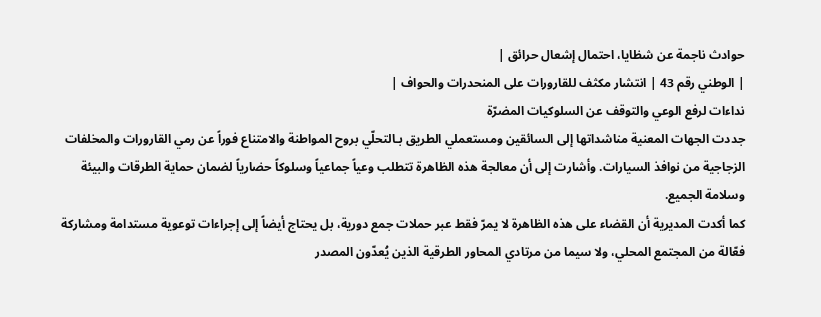حوادث ناجمة عن شظايا، احتمال إشعال حرائق |
| الوطني رقم 43 | انتشار مكثف للقارورات على المنحدرات والحواف |
نداءات لرفع الوعي والتوقف عن السلوكيات المضرّة
جددت الجهات المعنية مناشداتها إلى السائقين ومستعملي الطريق بـالتحلّي بروح المواطنة والامتناع فوراً عن رمي القارورات والمخلفات الزجاجية من نوافذ السيارات. وأشارت إلى أن معالجة هذه الظاهرة تتطلب وعياً جماعياً وسلوكاً حضارياً لضمان حماية الطرقات والبيئة وسلامة الجميع.
كما أكدت المديرية أن القضاء على هذه الظاهرة لا يمرّ فقط عبر حملات جمع دورية، بل يحتاج أيضاً إلى إجراءات توعوية مستدامة ومشاركة فعّالة من المجتمع المحلي، ولا سيما من مرتادي المحاور الطرقية الذين يُعدّون المصدر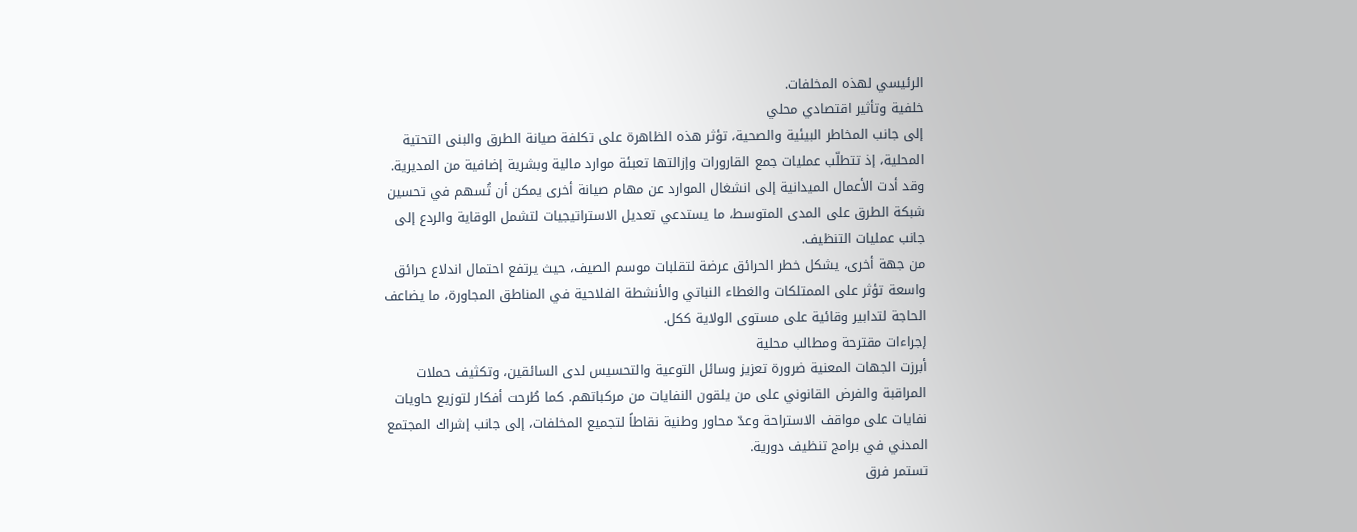الرئيسي لهذه المخلفات.
خلفية وتأثير اقتصادي محلي
إلى جانب المخاطر البيئية والصحية، تؤثر هذه الظاهرة على تكلفة صيانة الطرق والبنى التحتية المحلية، إذ تتطلّب عمليات جمع القارورات وإزالتها تعبئة موارد مالية وبشرية إضافية من المديرية. وقد أدت الأعمال الميدانية إلى انشغال الموارد عن مهام صيانة أخرى يمكن أن تُسهم في تحسين شبكة الطرق على المدى المتوسط، ما يستدعي تعديل الاستراتيجيات لتشمل الوقاية والردع إلى جانب عمليات التنظيف.
من جهة أخرى، يشكل خطر الحرائق عرضة لتقلبات موسم الصيف، حيث يرتفع احتمال اندلاع حرائق واسعة تؤثر على الممتلكات والغطاء النباتي والأنشطة الفلاحية في المناطق المجاورة، ما يضاعف الحاجة لتدابير وقائية على مستوى الولاية ككل.
إجراءات مقترحة ومطالب محلية
أبرزت الجهات المعنية ضرورة تعزيز وسائل التوعية والتحسيس لدى السائقين، وتكثيف حملات المراقبة والفرض القانوني على من يلقون النفايات من مركباتهم. كما طُرحت أفكار لتوزيع حاويات نفايات على مواقف الاستراحة وعدّ محاور وطنية نقاطاً لتجميع المخلفات، إلى جانب إشراك المجتمع المدني في برامج تنظيف دورية.
تستمر فرق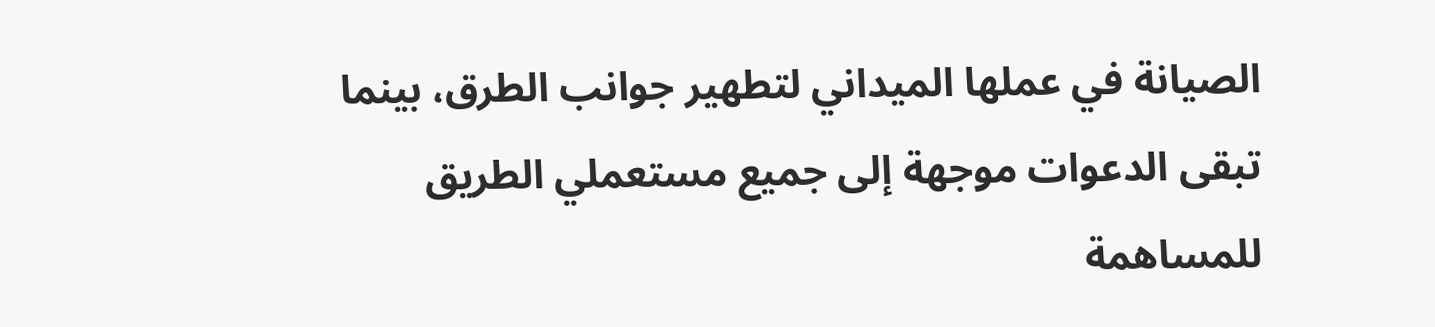الصيانة في عملها الميداني لتطهير جوانب الطرق، بينما تبقى الدعوات موجهة إلى جميع مستعملي الطريق للمساهمة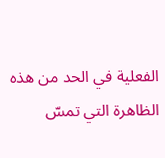الفعلية في الحد من هذه الظاهرة التي تمسّ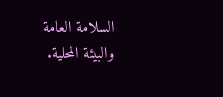السلامة العامة والبيئة المحلية.